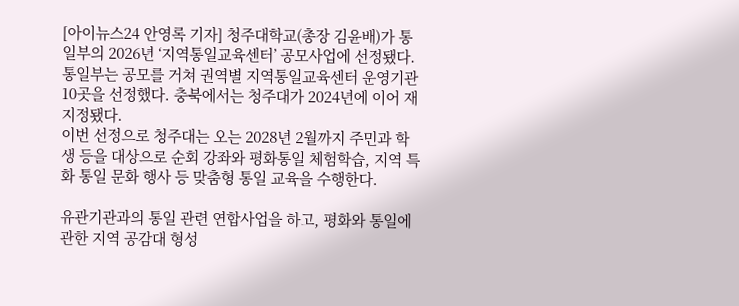[아이뉴스24 안영록 기자] 청주대학교(총장 김윤배)가 통일부의 2026년 ‘지역통일교육센터’ 공모사업에 선정됐다.
통일부는 공모를 거쳐 권역별 지역통일교육센터 운영기관 10곳을 선정했다. 충북에서는 청주대가 2024년에 이어 재지정됐다.
이번 선정으로 청주대는 오는 2028년 2월까지 주민과 학생 등을 대상으로 순회 강좌와 평화통일 체험학습, 지역 특화 통일 문화 행사 등 맞춤형 통일 교육을 수행한다.

유관기관과의 통일 관련 연합사업을 하고, 평화와 통일에 관한 지역 공감대 형성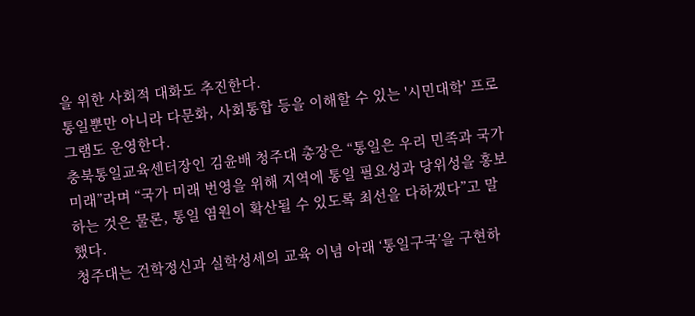을 위한 사회적 대화도 추진한다.
통일뿐만 아니라 다문화, 사회통합 등을 이해할 수 있는 '시민대학' 프로그램도 운영한다.
충북통일교육센터장인 김윤배 청주대 총장은 “통일은 우리 민족과 국가 미래”라며 “국가 미래 번영을 위해 지역에 통일 필요성과 당위성을 홍보하는 것은 물론, 통일 염원이 확산될 수 있도록 최선을 다하겠다”고 말했다.
청주대는 건학정신과 실학성세의 교육 이념 아래 ‘통일구국’을 구현하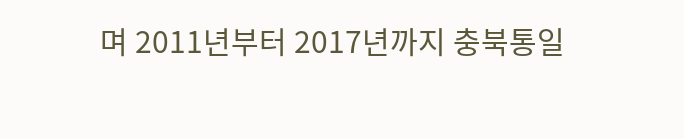며 2011년부터 2017년까지 충북통일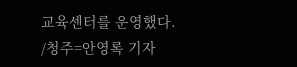교육센터를 운영했다.
/청주=안영록 기자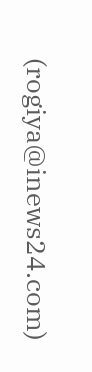(rogiya@inews24.com)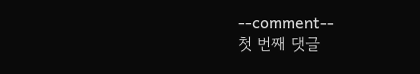--comment--
첫 번째 댓글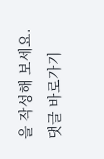을 작성해 보세요.
댓글 바로가기